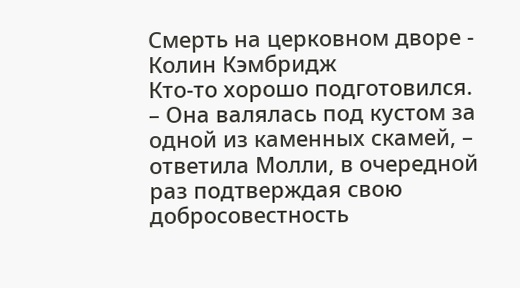Смерть на церковном дворе - Колин Кэмбридж
Кто-то хорошо подготовился.
– Она валялась под кустом за одной из каменных скамей, – ответила Молли, в очередной раз подтверждая свою добросовестность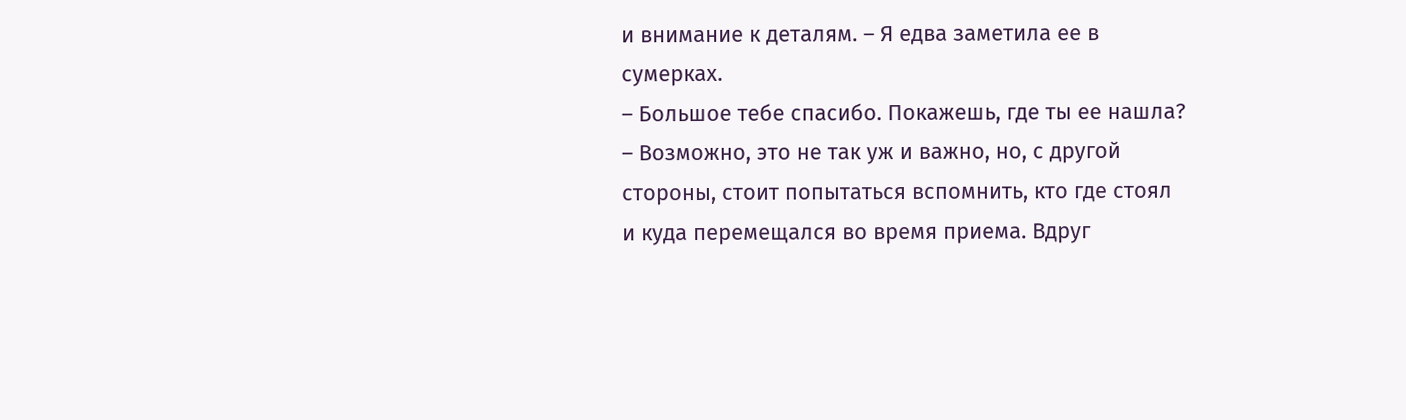и внимание к деталям. – Я едва заметила ее в сумерках.
– Большое тебе спасибо. Покажешь, где ты ее нашла? – Возможно, это не так уж и важно, но, с другой стороны, стоит попытаться вспомнить, кто где стоял и куда перемещался во время приема. Вдруг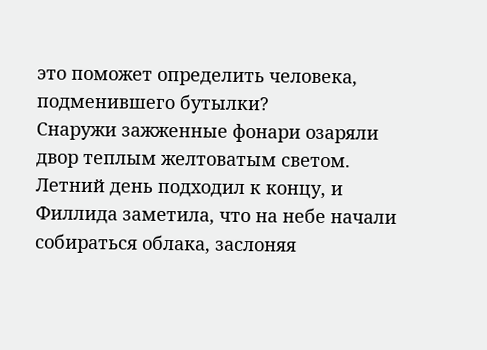это поможет определить человека, подменившего бутылки?
Снаружи зажженные фонари озаряли двор теплым желтоватым светом. Летний день подходил к концу, и Филлида заметила, что на небе начали собираться облака, заслоняя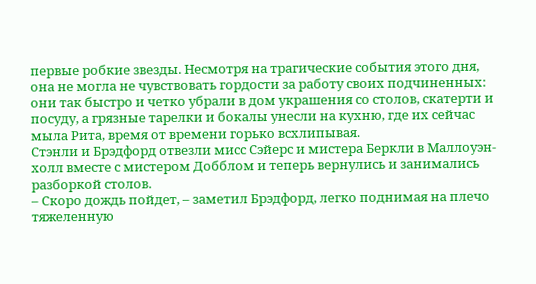первые робкие звезды. Несмотря на трагические события этого дня, она не могла не чувствовать гордости за работу своих подчиненных: они так быстро и четко убрали в дом украшения со столов, скатерти и посуду, а грязные тарелки и бокалы унесли на кухню, где их сейчас мыла Рита, время от времени горько всхлипывая.
Стэнли и Брэдфорд отвезли мисс Сэйерс и мистера Беркли в Маллоуэн-холл вместе с мистером Добблом и теперь вернулись и занимались разборкой столов.
– Скоро дождь пойдет, – заметил Брэдфорд, легко поднимая на плечо тяжеленную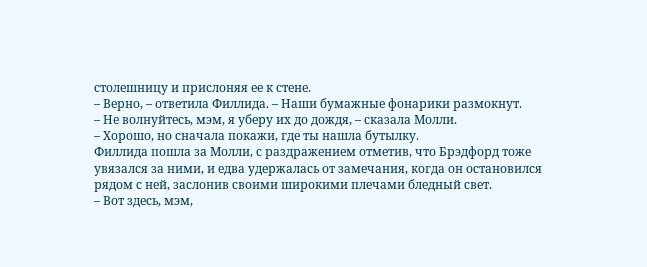столешницу и прислоняя ее к стене.
– Верно, – ответила Филлида. – Наши бумажные фонарики размокнут.
– Не волнуйтесь, мэм, я уберу их до дождя, – сказала Молли.
– Хорошо, но сначала покажи, где ты нашла бутылку.
Филлида пошла за Молли, с раздражением отметив, что Брэдфорд тоже увязался за ними, и едва удержалась от замечания, когда он остановился рядом с ней, заслонив своими широкими плечами бледный свет.
– Вот здесь, мэм,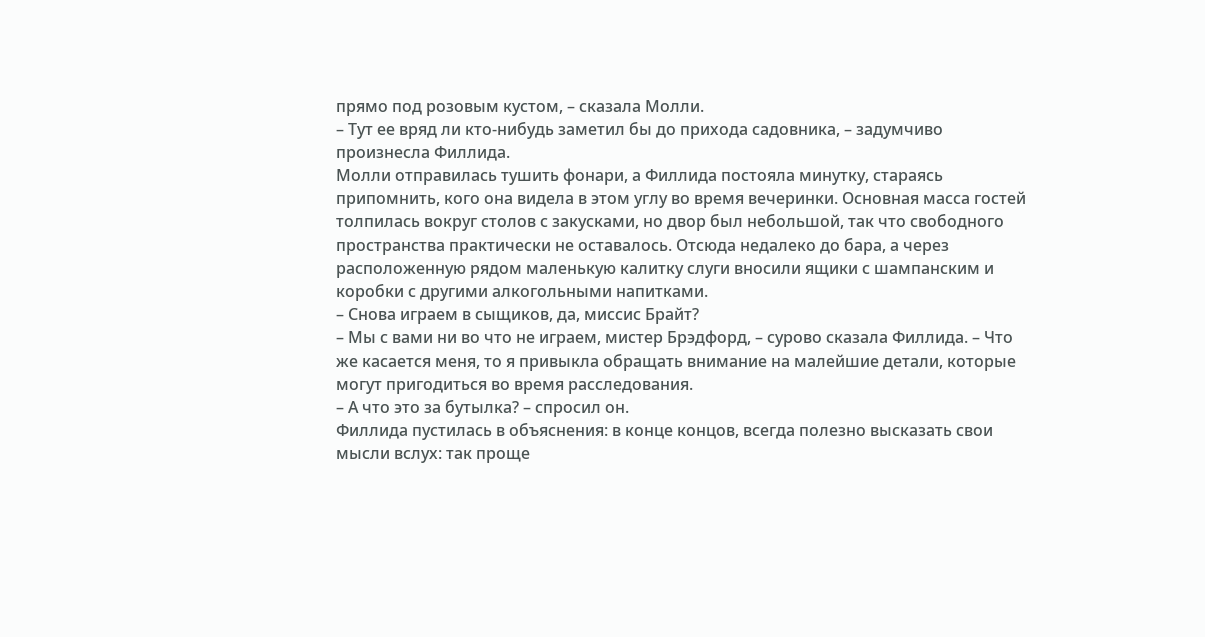прямо под розовым кустом, – сказала Молли.
– Тут ее вряд ли кто-нибудь заметил бы до прихода садовника, – задумчиво произнесла Филлида.
Молли отправилась тушить фонари, а Филлида постояла минутку, стараясь припомнить, кого она видела в этом углу во время вечеринки. Основная масса гостей толпилась вокруг столов с закусками, но двор был небольшой, так что свободного пространства практически не оставалось. Отсюда недалеко до бара, а через расположенную рядом маленькую калитку слуги вносили ящики с шампанским и коробки с другими алкогольными напитками.
– Снова играем в сыщиков, да, миссис Брайт?
– Мы с вами ни во что не играем, мистер Брэдфорд, – сурово сказала Филлида. – Что же касается меня, то я привыкла обращать внимание на малейшие детали, которые могут пригодиться во время расследования.
– А что это за бутылка? – спросил он.
Филлида пустилась в объяснения: в конце концов, всегда полезно высказать свои мысли вслух: так проще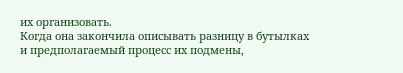их организовать.
Когда она закончила описывать разницу в бутылках и предполагаемый процесс их подмены,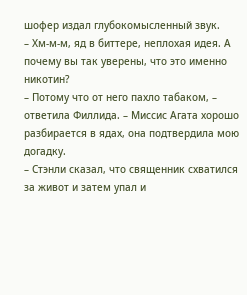шофер издал глубокомысленный звук.
– Хм-м-м, яд в биттере, неплохая идея. А почему вы так уверены, что это именно никотин?
– Потому что от него пахло табаком, – ответила Филлида. – Миссис Агата хорошо разбирается в ядах, она подтвердила мою догадку.
– Стэнли сказал, что священник схватился за живот и затем упал и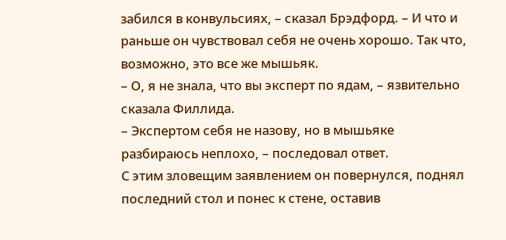забился в конвульсиях, – сказал Брэдфорд. – И что и раньше он чувствовал себя не очень хорошо. Так что, возможно, это все же мышьяк.
– О, я не знала, что вы эксперт по ядам, – язвительно сказала Филлида.
– Экспертом себя не назову, но в мышьяке разбираюсь неплохо, – последовал ответ.
С этим зловещим заявлением он повернулся, поднял последний стол и понес к стене, оставив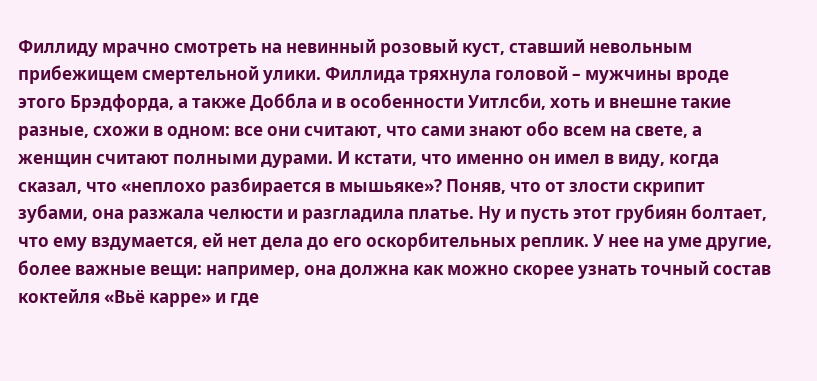Филлиду мрачно смотреть на невинный розовый куст, ставший невольным прибежищем смертельной улики. Филлида тряхнула головой – мужчины вроде этого Брэдфорда, а также Доббла и в особенности Уитлсби, хоть и внешне такие разные, схожи в одном: все они считают, что сами знают обо всем на свете, а женщин считают полными дурами. И кстати, что именно он имел в виду, когда сказал, что «неплохо разбирается в мышьяке»? Поняв, что от злости скрипит зубами, она разжала челюсти и разгладила платье. Ну и пусть этот грубиян болтает, что ему вздумается, ей нет дела до его оскорбительных реплик. У нее на уме другие, более важные вещи: например, она должна как можно скорее узнать точный состав коктейля «Вьё карре» и где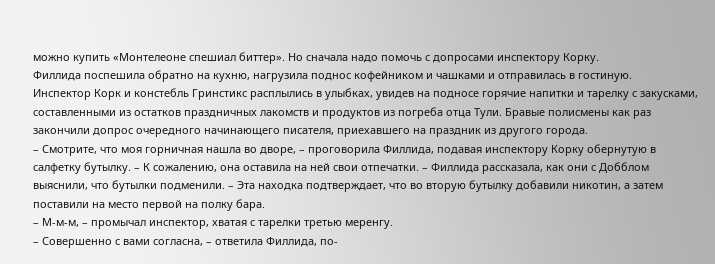можно купить «Монтелеоне спешиал биттер». Но сначала надо помочь с допросами инспектору Корку.
Филлида поспешила обратно на кухню, нагрузила поднос кофейником и чашками и отправилась в гостиную.
Инспектор Корк и констебль Гринстикс расплылись в улыбках, увидев на подносе горячие напитки и тарелку с закусками, составленными из остатков праздничных лакомств и продуктов из погреба отца Тули. Бравые полисмены как раз закончили допрос очередного начинающего писателя, приехавшего на праздник из другого города.
– Смотрите, что моя горничная нашла во дворе, – проговорила Филлида, подавая инспектору Корку обернутую в салфетку бутылку. – К сожалению, она оставила на ней свои отпечатки. – Филлида рассказала, как они с Добблом выяснили, что бутылки подменили. – Эта находка подтверждает, что во вторую бутылку добавили никотин, а затем поставили на место первой на полку бара.
– М-м-м, – промычал инспектор, хватая с тарелки третью меренгу.
– Совершенно с вами согласна, – ответила Филлида, по-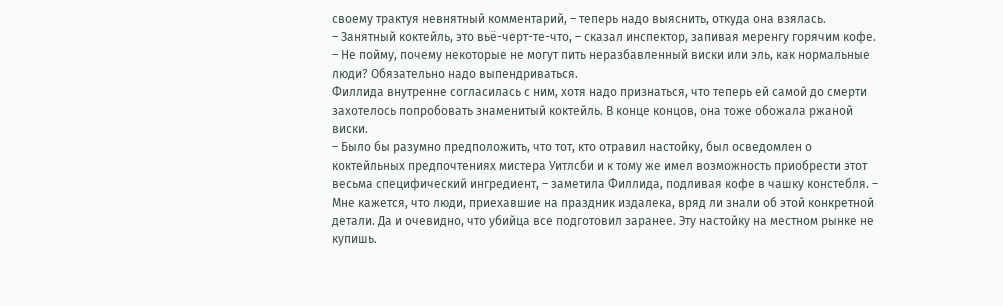своему трактуя невнятный комментарий, – теперь надо выяснить, откуда она взялась.
– Занятный коктейль, это вьё-черт-те-что, – сказал инспектор, запивая меренгу горячим кофе. – Не пойму, почему некоторые не могут пить неразбавленный виски или эль, как нормальные люди? Обязательно надо выпендриваться.
Филлида внутренне согласилась с ним, хотя надо признаться, что теперь ей самой до смерти захотелось попробовать знаменитый коктейль. В конце концов, она тоже обожала ржаной виски.
– Было бы разумно предположить, что тот, кто отравил настойку, был осведомлен о коктейльных предпочтениях мистера Уитлсби и к тому же имел возможность приобрести этот весьма специфический ингредиент, – заметила Филлида, подливая кофе в чашку констебля. – Мне кажется, что люди, приехавшие на праздник издалека, вряд ли знали об этой конкретной детали. Да и очевидно, что убийца все подготовил заранее. Эту настойку на местном рынке не купишь.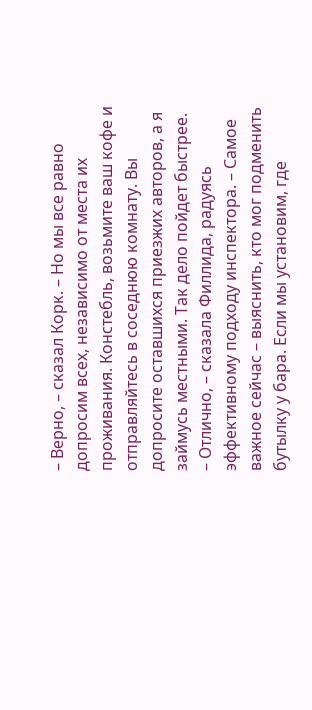– Верно, – сказал Корк. – Но мы все равно допросим всех, независимо от места их проживания. Констебль, возьмите ваш кофе и отправляйтесь в соседнюю комнату. Вы допросите оставшихся приезжих авторов, а я займусь местными. Так дело пойдет быстрее.
– Отлично, – сказала Филлида, радуясь эффективному подходу инспектора. – Самое важное сейчас – выяснить, кто мог подменить бутылку у бара. Если мы установим, где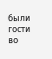были гости во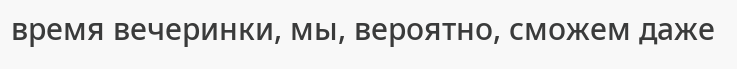время вечеринки, мы, вероятно, сможем даже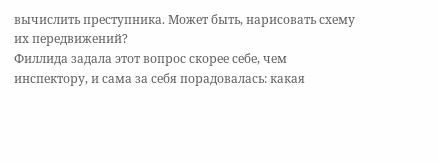вычислить преступника. Может быть, нарисовать схему их передвижений?
Филлида задала этот вопрос скорее себе, чем инспектору, и сама за себя порадовалась: какая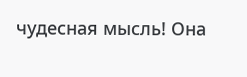чудесная мысль! Она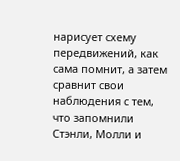нарисует схему передвижений, как сама помнит, а затем сравнит свои наблюдения с тем, что запомнили Стэнли, Молли и